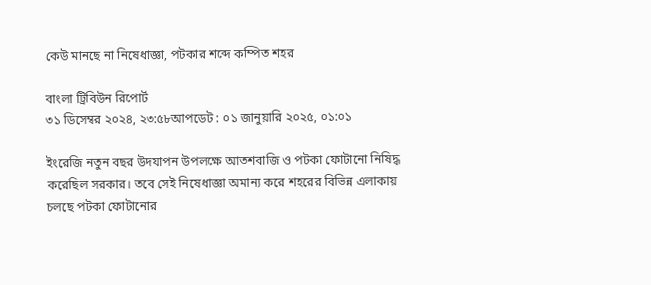কেউ মানছে না নিষেধাজ্ঞা, পটকার শব্দে কম্পিত শহর

বাংলা ট্রিবিউন রিপোর্ট
৩১ ডিসেম্বর ২০২৪, ২৩:৫৮আপডেট : ০১ জানুয়ারি ২০২৫, ০১:০১

ইংরেজি নতুন বছর উদযাপন উপলক্ষে আতশবাজি ও পটকা ফোটানো নিষিদ্ধ করেছিল সরকার। তবে সেই নিষেধাজ্ঞা অমান্য করে শহরের বিভিন্ন এলাকায় চলছে পটকা ফোটানোর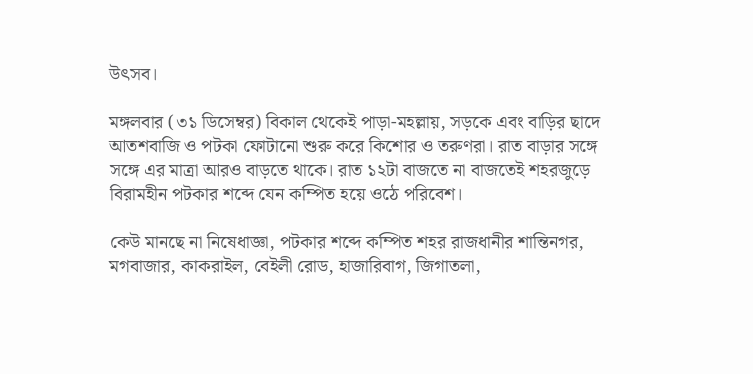উৎসব।

মঙ্গলবার (৩১ ডিসেম্বর) বিকাল থেকেই পাড়া-মহল্লায়, সড়কে এবং বাড়ির ছাদে আতশবাজি ও পটকা ফোটানো শুরু করে কিশোর ও তরুণরা। রাত বাড়ার সঙ্গে সঙ্গে এর মাত্রা আরও বাড়তে থাকে। রাত ১২টা বাজতে না বাজতেই শহরজুড়ে বিরামহীন পটকার শব্দে যেন কম্পিত হয়ে ওঠে পরিবেশ।

কেউ মানছে না নিষেধাজ্ঞা, পটকার শব্দে কম্পিত শহর রাজধানীর শান্তিনগর, মগবাজার, কাকরাইল, বেইলী রোড, হাজারিবাগ, জিগাতলা,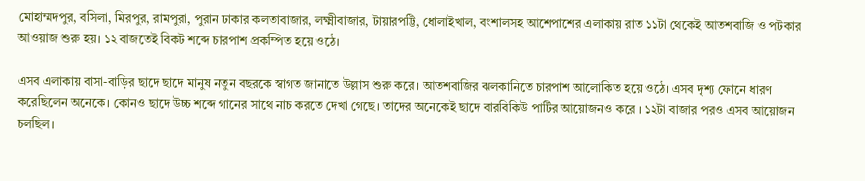মোহাম্মদপুর, বসিলা, মিরপুর, রামপুরা, পুরান ঢাকার কলতাবাজার, লক্ষ্মীবাজার, টায়ারপট্টি, ধোলাইখাল, বংশালসহ আশেপাশের এলাকায় রাত ১১টা থেকেই আতশবাজি ও পটকার আওয়াজ শুরু হয়। ১২ বাজতেই বিকট শব্দে চারপাশ প্রকম্পিত হয়ে ওঠে।

এসব এলাকায় বাসা-বাড়ির ছাদে ছাদে মানুষ নতুন বছরকে স্বাগত জানাতে উল্লাস শুরু করে। আতশবাজির ঝলকানিতে চারপাশ আলোকিত হয়ে ওঠে। এসব দৃশ্য ফোনে ধারণ করেছিলেন অনেকে। কোনও ছাদে উচ্চ শব্দে গানের সাথে নাচ করতে দেখা গেছে। তাদের অনেকেই ছাদে বারবিকিউ পার্টির আয়োজনও করে । ১২টা বাজার পরও এসব আয়োজন চলছিল।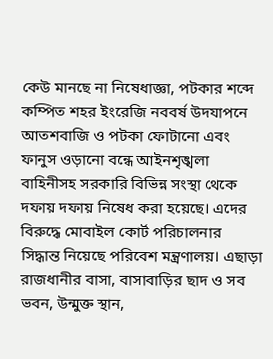কেউ মানছে না নিষেধাজ্ঞা, পটকার শব্দে কম্পিত শহর ইংরেজি নববর্ষ উদযাপনে আতশবাজি ও পটকা ফোটানো এবং ফানুস ওড়ানো বন্ধে আইনশৃঙ্খলা বাহিনীসহ সরকারি বিভিন্ন সংস্থা থেকে দফায় দফায় নিষেধ করা হয়েছে। এদের বিরুদ্ধে মোবাইল কোর্ট পরিচালনার সিদ্ধান্ত নিয়েছে পরিবেশ মন্ত্রণালয়। এছাড়া রাজধানীর বাসা, বাসাবাড়ির ছাদ ও সব ভবন, উন্মুক্ত স্থান,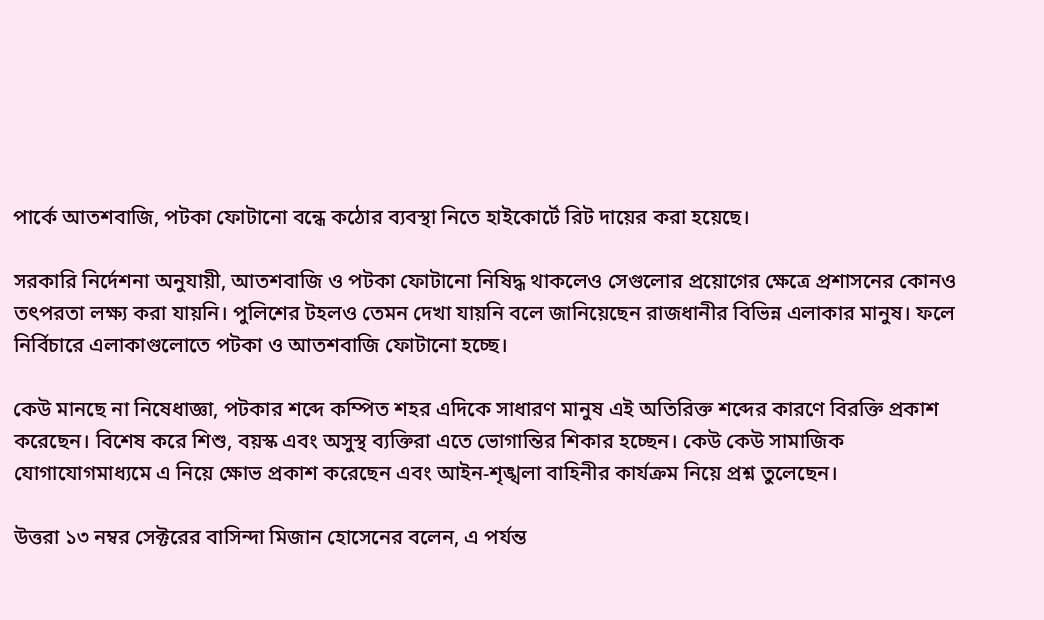পার্কে আতশবাজি, পটকা ফোটানো বন্ধে কঠোর ব্যবস্থা নিতে হাইকোর্টে রিট দায়ের করা হয়েছে।

সরকারি নির্দেশনা অনুযায়ী, আতশবাজি ও পটকা ফোটানো নিষিদ্ধ থাকলেও সেগুলোর প্রয়োগের ক্ষেত্রে প্রশাসনের কোনও তৎপরতা লক্ষ্য করা যায়নি। পুলিশের টহলও তেমন দেখা যায়নি বলে জানিয়েছেন রাজধানীর বিভিন্ন এলাকার মানুষ। ফলে নির্বিচারে এলাকাগুলোতে পটকা ও আতশবাজি ফোটানো হচ্ছে।

কেউ মানছে না নিষেধাজ্ঞা, পটকার শব্দে কম্পিত শহর এদিকে সাধারণ মানুষ এই অতিরিক্ত শব্দের কারণে বিরক্তি প্রকাশ করেছেন। বিশেষ করে শিশু, বয়স্ক এবং অসুস্থ ব্যক্তিরা এতে ভোগান্তির শিকার হচ্ছেন। কেউ কেউ সামাজিক যোগাযোগমাধ্যমে এ নিয়ে ক্ষোভ প্রকাশ করেছেন এবং আইন-শৃঙ্খলা বাহিনীর কার্যক্রম নিয়ে প্রশ্ন তুলেছেন।

উত্তরা ১৩ নম্বর সেক্টরের বাসিন্দা মিজান হোসেনের বলেন, এ পর্যন্ত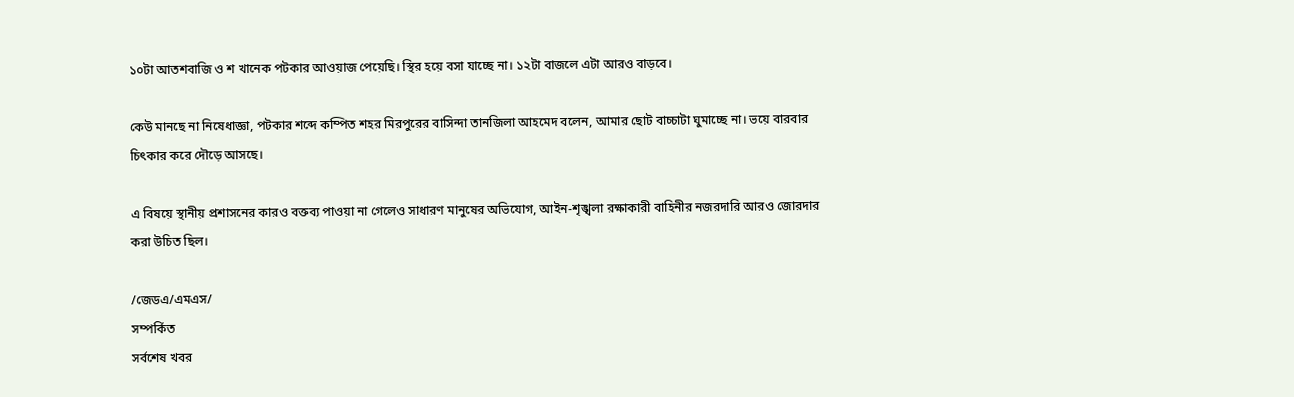১০টা আতশবাজি ও শ খানেক পটকার আওয়াজ পেয়েছি। স্থির হয়ে বসা যাচ্ছে না। ১২টা বাজলে এটা আরও বাড়বে।

কেউ মানছে না নিষেধাজ্ঞা, পটকার শব্দে কম্পিত শহর মিরপুরের বাসিন্দা তানজিলা আহমেদ বলেন, আমার ছোট বাচ্চাটা ঘুমাচ্ছে না। ভয়ে বারবার চিৎকার করে দৌড়ে আসছে।

এ বিষয়ে স্থানীয় প্রশাসনের কারও বক্তব্য পাওয়া না গেলেও সাধারণ মানুষের অভিযোগ, আইন-শৃঙ্খলা রক্ষাকারী বাহিনীর নজরদারি আরও জোরদার করা উচিত ছিল।

/জেডএ/এমএস/
সম্পর্কিত
সর্বশেষ খবর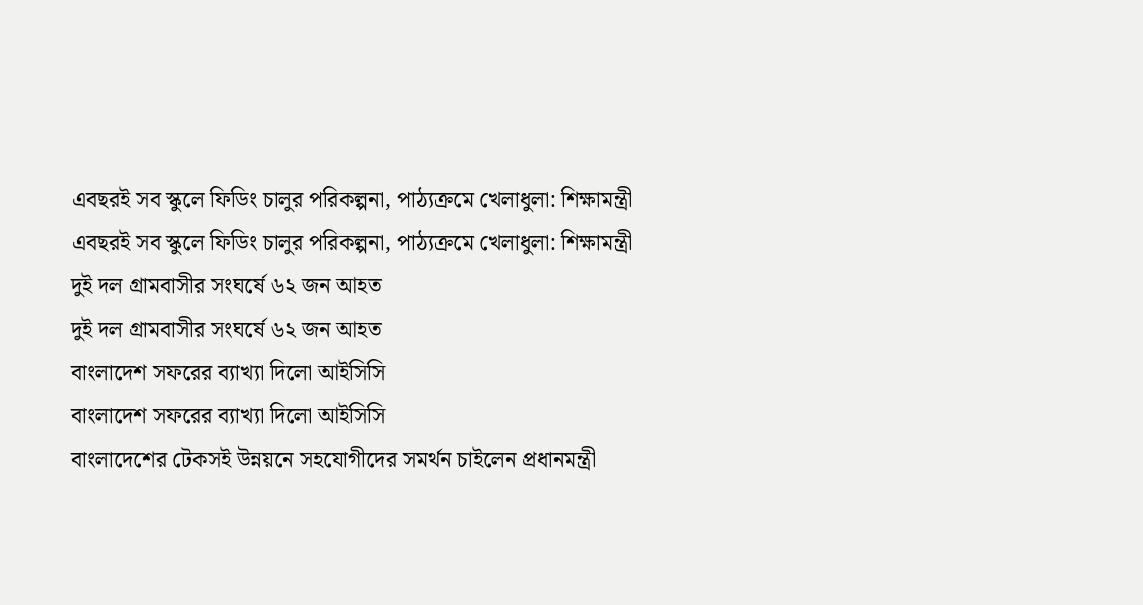এবছরই সব স্কুলে ফিডিং চালুর পরিকল্পনা, পাঠ্যক্রমে খেলাধুলা: শিক্ষামন্ত্রী
এবছরই সব স্কুলে ফিডিং চালুর পরিকল্পনা, পাঠ্যক্রমে খেলাধুলা: শিক্ষামন্ত্রী
দুই দল গ্রামবাসীর সংঘর্ষে ৬২ জন আহত
দুই দল গ্রামবাসীর সংঘর্ষে ৬২ জন আহত
বাংলাদেশ সফরের ব্যাখ্যা দিলো আইসিসি
বাংলাদেশ সফরের ব্যাখ্যা দিলো আইসিসি
বাংলাদেশের টেকসই উন্নয়নে সহযোগীদের সমর্থন চাইলেন প্রধানমন্ত্রী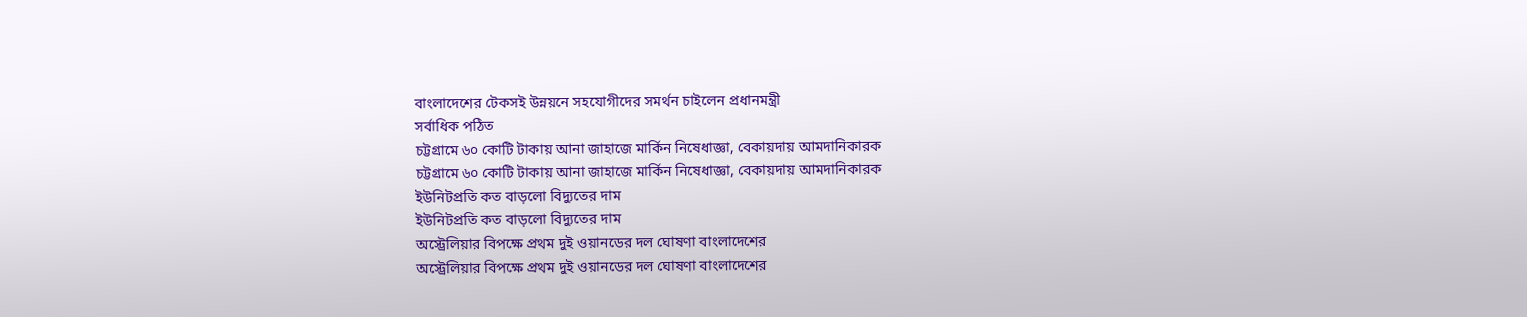বাংলাদেশের টেকসই উন্নয়নে সহযোগীদের সমর্থন চাইলেন প্রধানমন্ত্রী
সর্বাধিক পঠিত
চট্টগ্রামে ৬০ কোটি টাকায় আনা জাহাজে মার্কিন নিষেধাজ্ঞা, বেকায়দায় আমদানিকারক
চট্টগ্রামে ৬০ কোটি টাকায় আনা জাহাজে মার্কিন নিষেধাজ্ঞা, বেকায়দায় আমদানিকারক
ইউনিটপ্রতি কত বাড়লো বিদ্যুতের দাম
ইউনিটপ্রতি কত বাড়লো বিদ্যুতের দাম
অস্ট্রেলিয়ার বিপক্ষে প্রথম দুই ওয়ানডের দল ঘোষণা বাংলাদেশের
অস্ট্রেলিয়ার বিপক্ষে প্রথম দুই ওয়ানডের দল ঘোষণা বাংলাদেশের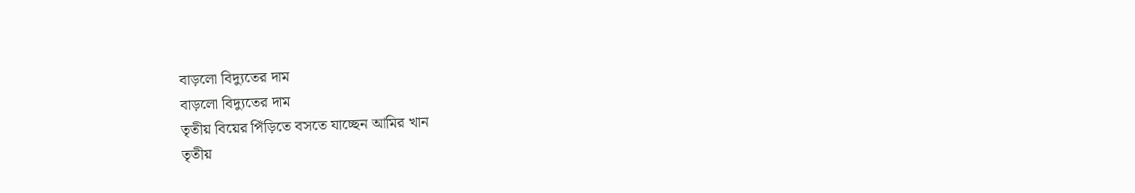বাড়লো বিদ্যুতের দাম
বাড়লো বিদ্যুতের দাম
তৃতীয় বিয়ের পিঁড়িতে বসতে যাচ্ছেন আমির খান
তৃতীয়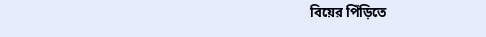বিয়ের পিঁড়িতে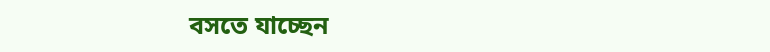বসতে যাচ্ছেন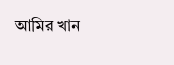আমির খান